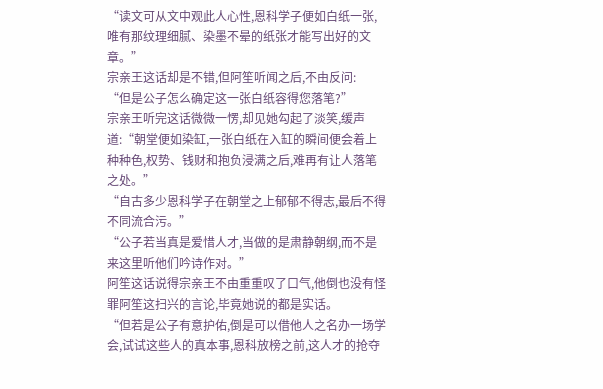“读文可从文中观此人心性,恩科学子便如白纸一张,唯有那纹理细腻、染墨不晕的纸张才能写出好的文章。”
宗亲王这话却是不错,但阿笙听闻之后,不由反问:
“但是公子怎么确定这一张白纸容得您落笔?”
宗亲王听完这话微微一愣,却见她勾起了淡笑,缓声道:“朝堂便如染缸,一张白纸在入缸的瞬间便会着上种种色,权势、钱财和抱负浸满之后,难再有让人落笔之处。”
“自古多少恩科学子在朝堂之上郁郁不得志,最后不得不同流合污。”
“公子若当真是爱惜人才,当做的是肃静朝纲,而不是来这里听他们吟诗作对。”
阿笙这话说得宗亲王不由重重叹了口气,他倒也没有怪罪阿笙这扫兴的言论,毕竟她说的都是实话。
“但若是公子有意护佑,倒是可以借他人之名办一场学会,试试这些人的真本事,恩科放榜之前,这人才的抢夺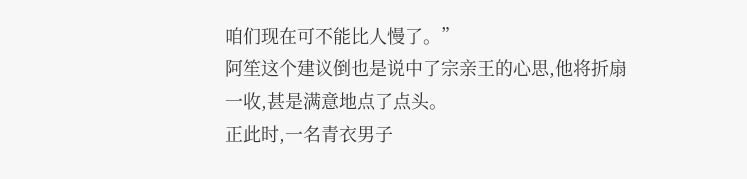咱们现在可不能比人慢了。”
阿笙这个建议倒也是说中了宗亲王的心思,他将折扇一收,甚是满意地点了点头。
正此时,一名青衣男子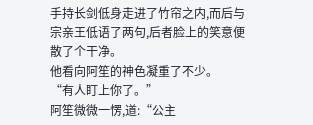手持长剑低身走进了竹帘之内,而后与宗亲王低语了两句,后者脸上的笑意便散了个干净。
他看向阿笙的神色凝重了不少。
“有人盯上你了。”
阿笙微微一愣,道:“公主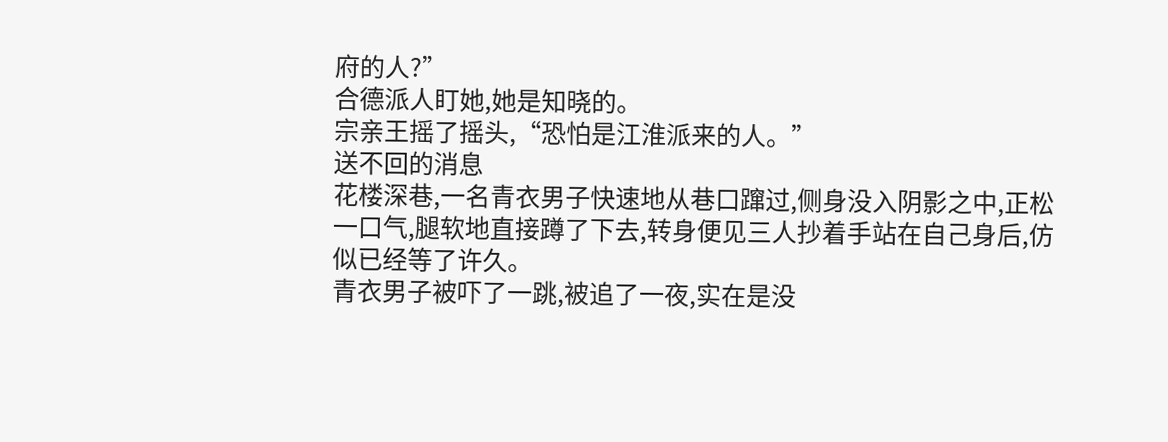府的人?”
合德派人盯她,她是知晓的。
宗亲王摇了摇头,“恐怕是江淮派来的人。”
送不回的消息
花楼深巷,一名青衣男子快速地从巷口蹿过,侧身没入阴影之中,正松一口气,腿软地直接蹲了下去,转身便见三人抄着手站在自己身后,仿似已经等了许久。
青衣男子被吓了一跳,被追了一夜,实在是没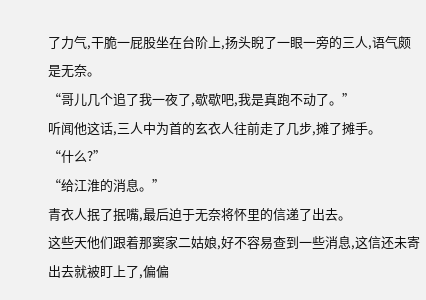了力气,干脆一屁股坐在台阶上,扬头睨了一眼一旁的三人,语气颇是无奈。
“哥儿几个追了我一夜了,歇歇吧,我是真跑不动了。”
听闻他这话,三人中为首的玄衣人往前走了几步,摊了摊手。
“什么?”
“给江淮的消息。”
青衣人抿了抿嘴,最后迫于无奈将怀里的信递了出去。
这些天他们跟着那窦家二姑娘,好不容易查到一些消息,这信还未寄出去就被盯上了,偏偏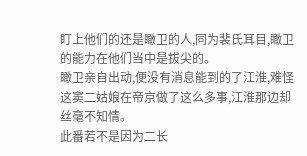盯上他们的还是瞰卫的人,同为裴氏耳目,瞰卫的能力在他们当中是拔尖的。
瞰卫亲自出动,便没有消息能到的了江淮,难怪这窦二姑娘在帝京做了这么多事,江淮那边却丝毫不知情。
此番若不是因为二长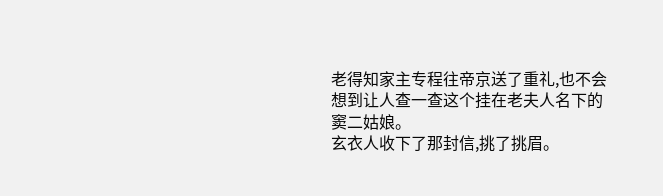老得知家主专程往帝京送了重礼,也不会想到让人查一查这个挂在老夫人名下的窦二姑娘。
玄衣人收下了那封信,挑了挑眉。